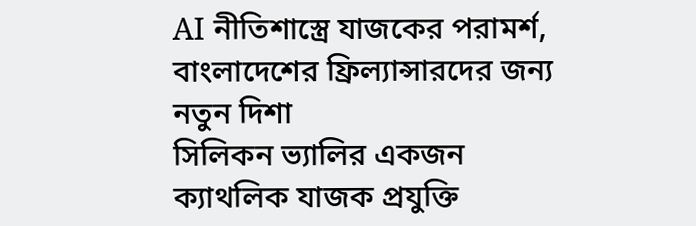AI নীতিশাস্ত্রে যাজকের পরামর্শ, বাংলাদেশের ফ্রিল্যান্সারদের জন্য নতুন দিশা
সিলিকন ভ্যালির একজন ক্যাথলিক যাজক প্রযুক্তি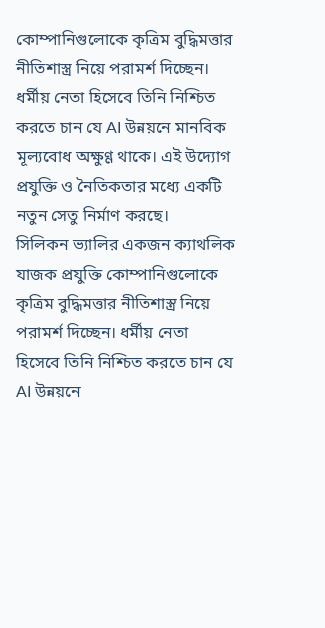কোম্পানিগুলোকে কৃত্রিম বুদ্ধিমত্তার নীতিশাস্ত্র নিয়ে পরামর্শ দিচ্ছেন। ধর্মীয় নেতা হিসেবে তিনি নিশ্চিত করতে চান যে AI উন্নয়নে মানবিক মূল্যবোধ অক্ষুণ্ণ থাকে। এই উদ্যোগ প্রযুক্তি ও নৈতিকতার মধ্যে একটি নতুন সেতু নির্মাণ করছে।
সিলিকন ভ্যালির একজন ক্যাথলিক যাজক প্রযুক্তি কোম্পানিগুলোকে কৃত্রিম বুদ্ধিমত্তার নীতিশাস্ত্র নিয়ে পরামর্শ দিচ্ছেন। ধর্মীয় নেতা হিসেবে তিনি নিশ্চিত করতে চান যে AI উন্নয়নে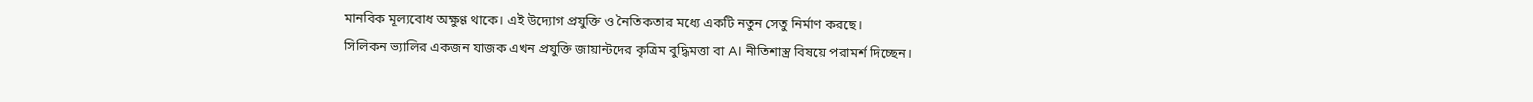মানবিক মূল্যবোধ অক্ষুণ্ণ থাকে। এই উদ্যোগ প্রযুক্তি ও নৈতিকতার মধ্যে একটি নতুন সেতু নির্মাণ করছে।
সিলিকন ভ্যালির একজন যাজক এখন প্রযুক্তি জায়ান্টদের কৃত্রিম বুদ্ধিমত্তা বা AI নীতিশাস্ত্র বিষয়ে পরামর্শ দিচ্ছেন।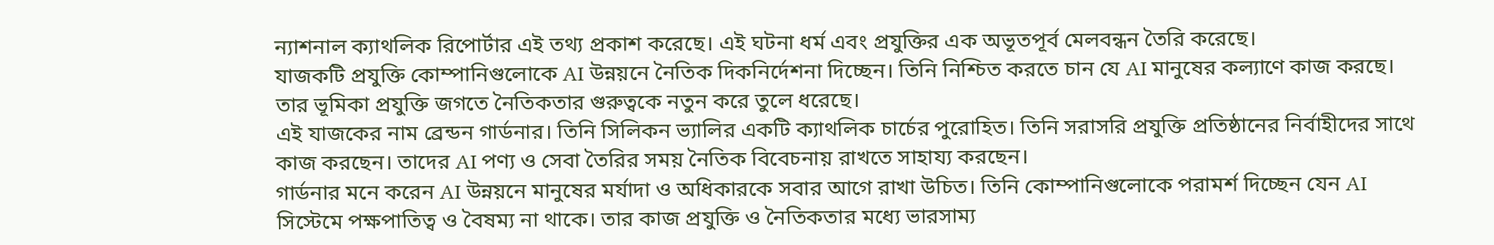ন্যাশনাল ক্যাথলিক রিপোর্টার এই তথ্য প্রকাশ করেছে। এই ঘটনা ধর্ম এবং প্রযুক্তির এক অভূতপূর্ব মেলবন্ধন তৈরি করেছে।
যাজকটি প্রযুক্তি কোম্পানিগুলোকে AI উন্নয়নে নৈতিক দিকনির্দেশনা দিচ্ছেন। তিনি নিশ্চিত করতে চান যে AI মানুষের কল্যাণে কাজ করছে। তার ভূমিকা প্রযুক্তি জগতে নৈতিকতার গুরুত্বকে নতুন করে তুলে ধরেছে।
এই যাজকের নাম ব্রেন্ডন গার্ডনার। তিনি সিলিকন ভ্যালির একটি ক্যাথলিক চার্চের পুরোহিত। তিনি সরাসরি প্রযুক্তি প্রতিষ্ঠানের নির্বাহীদের সাথে কাজ করছেন। তাদের AI পণ্য ও সেবা তৈরির সময় নৈতিক বিবেচনায় রাখতে সাহায্য করছেন।
গার্ডনার মনে করেন AI উন্নয়নে মানুষের মর্যাদা ও অধিকারকে সবার আগে রাখা উচিত। তিনি কোম্পানিগুলোকে পরামর্শ দিচ্ছেন যেন AI সিস্টেমে পক্ষপাতিত্ব ও বৈষম্য না থাকে। তার কাজ প্রযুক্তি ও নৈতিকতার মধ্যে ভারসাম্য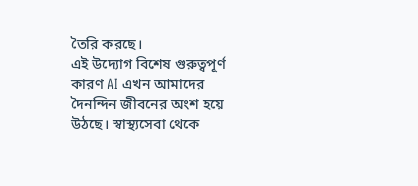তৈরি করছে।
এই উদ্যোগ বিশেষ গুরুত্বপূর্ণ কারণ AI এখন আমাদের দৈনন্দিন জীবনের অংশ হয়ে উঠছে। স্বাস্থ্যসেবা থেকে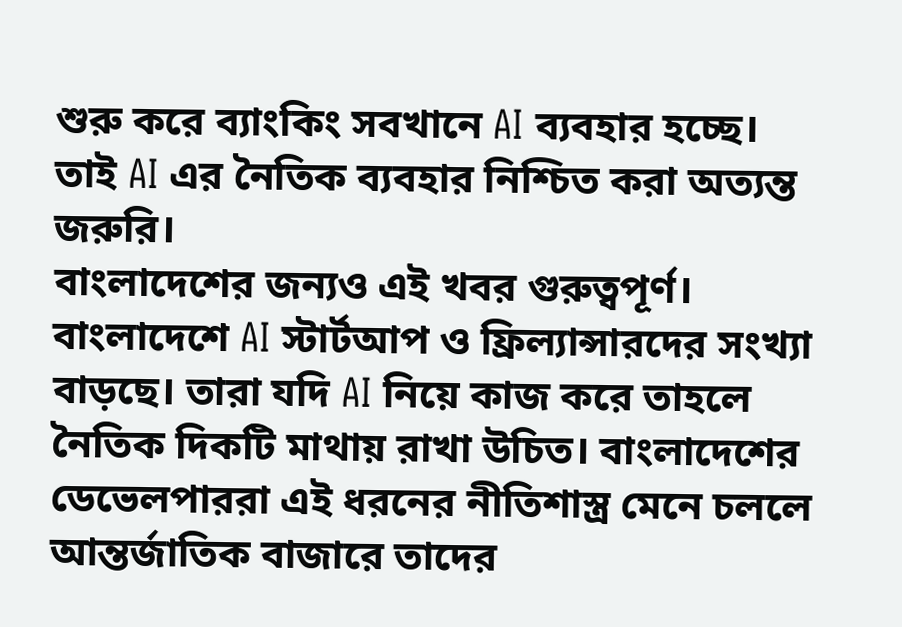শুরু করে ব্যাংকিং সবখানে AI ব্যবহার হচ্ছে। তাই AI এর নৈতিক ব্যবহার নিশ্চিত করা অত্যন্ত জরুরি।
বাংলাদেশের জন্যও এই খবর গুরুত্বপূর্ণ। বাংলাদেশে AI স্টার্টআপ ও ফ্রিল্যান্সারদের সংখ্যা বাড়ছে। তারা যদি AI নিয়ে কাজ করে তাহলে নৈতিক দিকটি মাথায় রাখা উচিত। বাংলাদেশের ডেভেলপাররা এই ধরনের নীতিশাস্ত্র মেনে চললে আন্তর্জাতিক বাজারে তাদের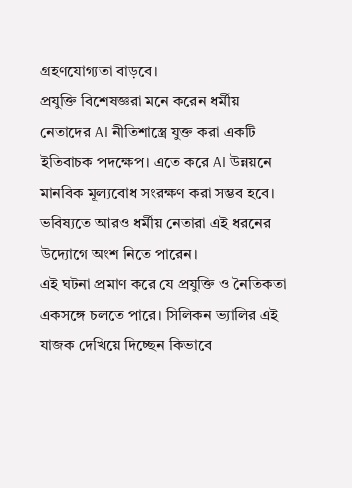গ্রহণযোগ্যতা বাড়বে।
প্রযুক্তি বিশেষজ্ঞরা মনে করেন ধর্মীয় নেতাদের AI নীতিশাস্ত্রে যুক্ত করা একটি ইতিবাচক পদক্ষেপ। এতে করে AI উন্নয়নে মানবিক মূল্যবোধ সংরক্ষণ করা সম্ভব হবে। ভবিষ্যতে আরও ধর্মীয় নেতারা এই ধরনের উদ্যোগে অংশ নিতে পারেন।
এই ঘটনা প্রমাণ করে যে প্রযুক্তি ও নৈতিকতা একসঙ্গে চলতে পারে। সিলিকন ভ্যালির এই যাজক দেখিয়ে দিচ্ছেন কিভাবে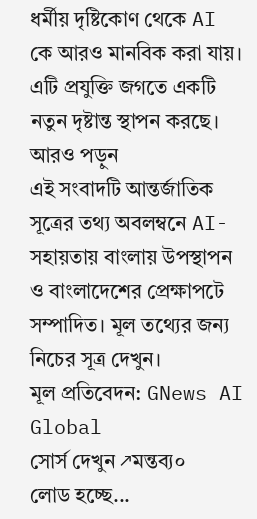ধর্মীয় দৃষ্টিকোণ থেকে AI কে আরও মানবিক করা যায়। এটি প্রযুক্তি জগতে একটি নতুন দৃষ্টান্ত স্থাপন করছে।
আরও পড়ুন
এই সংবাদটি আন্তর্জাতিক সূত্রের তথ্য অবলম্বনে AI-সহায়তায় বাংলায় উপস্থাপন ও বাংলাদেশের প্রেক্ষাপটে সম্পাদিত। মূল তথ্যের জন্য নিচের সূত্র দেখুন।
মূল প্রতিবেদন: GNews AI Global
সোর্স দেখুন ↗মন্তব্য০
লোড হচ্ছে...